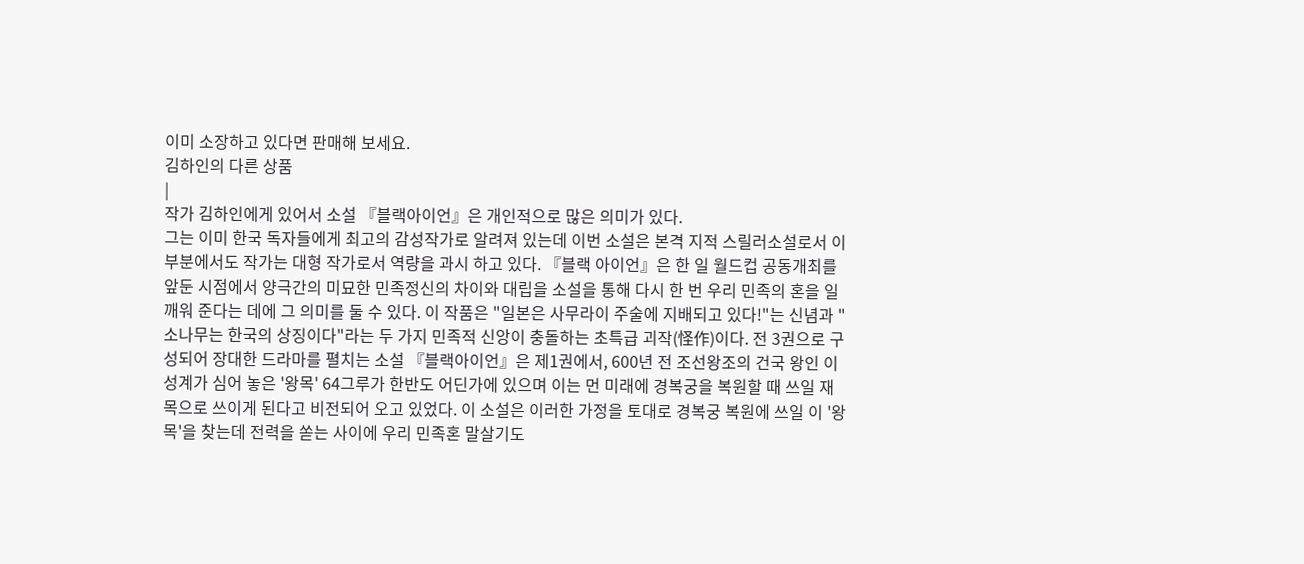이미 소장하고 있다면 판매해 보세요.
김하인의 다른 상품
|
작가 김하인에게 있어서 소설 『블랙아이언』은 개인적으로 많은 의미가 있다.
그는 이미 한국 독자들에게 최고의 감성작가로 알려져 있는데 이번 소설은 본격 지적 스릴러소설로서 이 부분에서도 작가는 대형 작가로서 역량을 과시 하고 있다. 『블랙 아이언』은 한 일 월드컵 공동개최를 앞둔 시점에서 양극간의 미묘한 민족정신의 차이와 대립을 소설을 통해 다시 한 번 우리 민족의 혼을 일깨워 준다는 데에 그 의미를 둘 수 있다. 이 작품은 "일본은 사무라이 주술에 지배되고 있다!"는 신념과 "소나무는 한국의 상징이다"라는 두 가지 민족적 신앙이 충돌하는 초특급 괴작(怪作)이다. 전 3권으로 구성되어 장대한 드라마를 펼치는 소설 『블랙아이언』은 제1권에서, 600년 전 조선왕조의 건국 왕인 이성계가 심어 놓은 '왕목' 64그루가 한반도 어딘가에 있으며 이는 먼 미래에 경복궁을 복원할 때 쓰일 재목으로 쓰이게 된다고 비전되어 오고 있었다. 이 소설은 이러한 가정을 토대로 경복궁 복원에 쓰일 이 '왕목'을 찾는데 전력을 쏟는 사이에 우리 민족혼 말살기도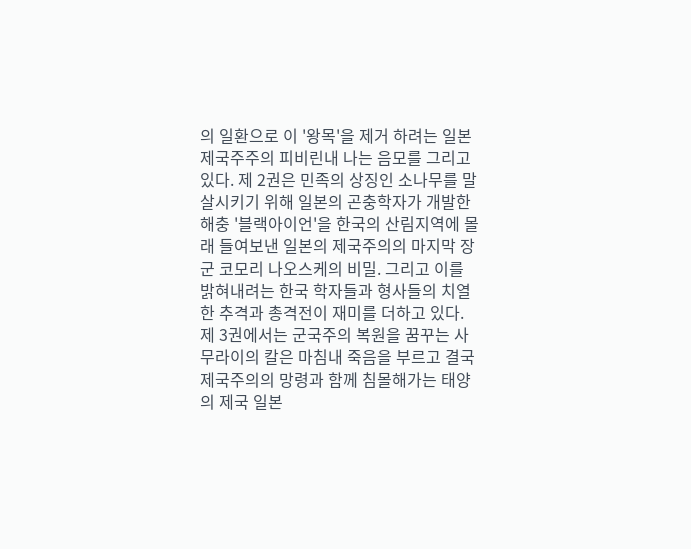의 일환으로 이 '왕목'을 제거 하려는 일본 제국주주의 피비린내 나는 음모를 그리고 있다. 제 2권은 민족의 상징인 소나무를 말살시키기 위해 일본의 곤충학자가 개발한 해충 '블랙아이언'을 한국의 산림지역에 몰래 들여보낸 일본의 제국주의의 마지막 장군 코모리 나오스케의 비밀. 그리고 이를 밝혀내려는 한국 학자들과 형사들의 치열한 추격과 총격전이 재미를 더하고 있다. 제 3권에서는 군국주의 복원을 꿈꾸는 사무라이의 칼은 마침내 죽음을 부르고 결국 제국주의의 망령과 함께 침몰해가는 태양의 제국 일본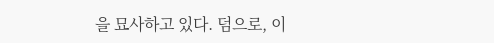을 묘사하고 있다. 덤으로, 이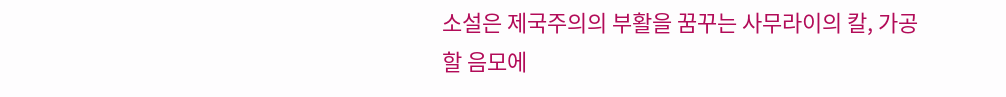소설은 제국주의의 부활을 꿈꾸는 사무라이의 칼, 가공할 음모에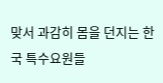맞서 과감히 몸을 던지는 한국 특수요원들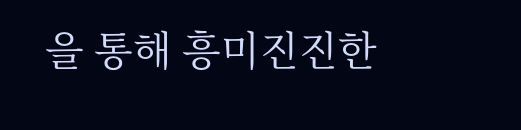을 통해 흥미진진한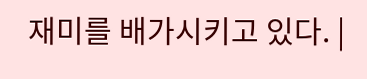재미를 배가시키고 있다. |